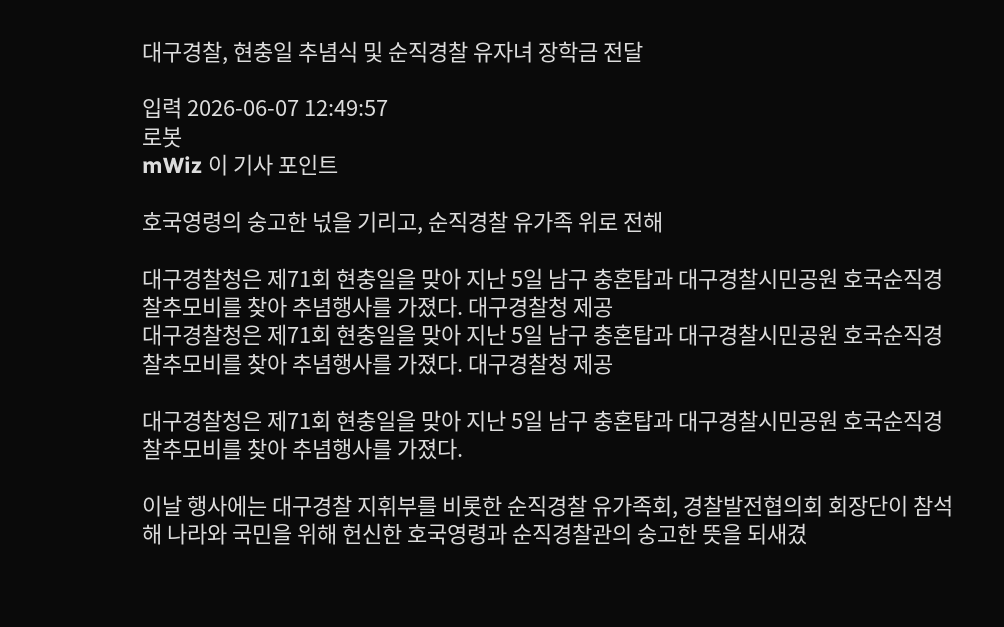대구경찰, 현충일 추념식 및 순직경찰 유자녀 장학금 전달

입력 2026-06-07 12:49:57
로봇
mWiz 이 기사 포인트

호국영령의 숭고한 넋을 기리고, 순직경찰 유가족 위로 전해

대구경찰청은 제71회 현충일을 맞아 지난 5일 남구 충혼탑과 대구경찰시민공원 호국순직경찰추모비를 찾아 추념행사를 가졌다. 대구경찰청 제공
대구경찰청은 제71회 현충일을 맞아 지난 5일 남구 충혼탑과 대구경찰시민공원 호국순직경찰추모비를 찾아 추념행사를 가졌다. 대구경찰청 제공

대구경찰청은 제71회 현충일을 맞아 지난 5일 남구 충혼탑과 대구경찰시민공원 호국순직경찰추모비를 찾아 추념행사를 가졌다.

이날 행사에는 대구경찰 지휘부를 비롯한 순직경찰 유가족회, 경찰발전협의회 회장단이 참석해 나라와 국민을 위해 헌신한 호국영령과 순직경찰관의 숭고한 뜻을 되새겼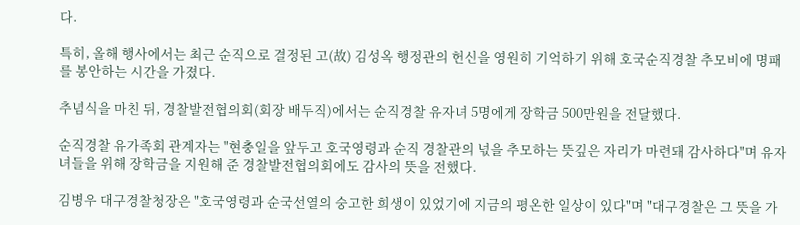다.

특히, 올해 행사에서는 최근 순직으로 결정된 고(故) 김성옥 행정관의 헌신을 영원히 기억하기 위해 호국순직경찰 추모비에 명패를 봉안하는 시간을 가졌다.

추념식을 마친 뒤, 경찰발전협의회(회장 배두직)에서는 순직경찰 유자녀 5명에게 장학금 500만원을 전달했다.

순직경찰 유가족회 관계자는 "현충일을 앞두고 호국영령과 순직 경찰관의 넋을 추모하는 뜻깊은 자리가 마련돼 감사하다"며 유자녀들을 위해 장학금을 지원해 준 경찰발전협의회에도 감사의 뜻을 전했다.

김병우 대구경찰청장은 "호국영령과 순국선열의 숭고한 희생이 있었기에 지금의 평온한 일상이 있다"며 "대구경찰은 그 뜻을 가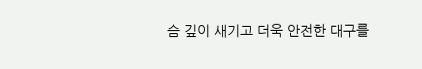슴 깊이 새기고 더욱 안전한 대구를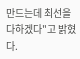만드는데 최선을 다하겠다"고 밝혔다.